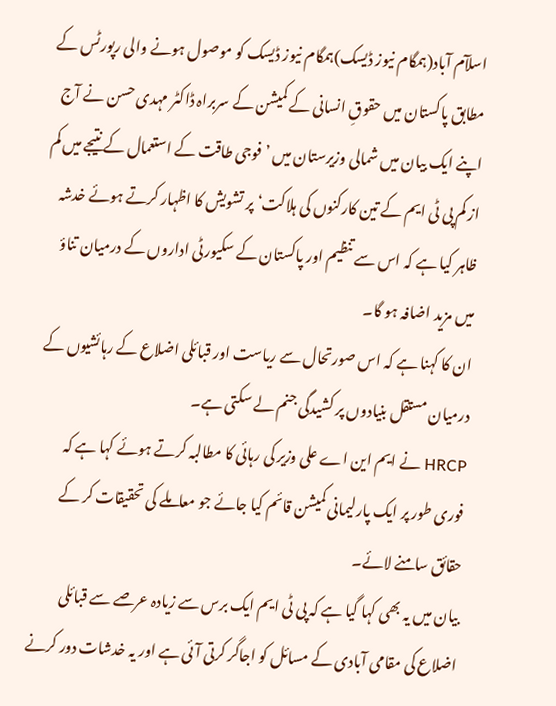اسلآم آباد(ہمگام نیوز ڈیسک)ہمگام نیوز ڈیسک کو موصول ہونے والی رپورٹس کے مطابق پاکستان میں حقوقِ انسانی کے کمیشن کے سربراہ ڈاکٹر مہدی حسن نے آج اپنے ایک بیان میں شمالی وزیرستان میں ’فوجی طاقت کے استعمال کے نتیجے میں کم از کم پی ٹی ایم کے تین کارکنوں کی ہلاکت‘ پر تشویش کا اظہار کرتے ہوئے خدشہ ظاہر کیا ہے کہ اس سے تنظیم اور پاکستان کے سکیورٹی اداروں کے درمیان تناؤ میں مزید اضافہ ہو گا۔
ان کا کہنا ہے کہ اس صورتحال سے ریاست اور قبائلی اضلاع کے رہائشیوں کے درمیان مستقل بنیادوں پر کشیدگی جنم لے سکتی ہے۔
HRCP نے ایم این اے علی وزیر کی رہائی کا مطالبہ کرتے ہوئے کہا ہے کہ فوری طور پر ایک پارلیمانی کمیشن قائم کیا جائے جو معاملے کی تحقیقات کر کے حقائق سامنے لائے۔
بیان میں یہ بھی کہا گیا ہے کہ پی ٹی ایم ایک برس سے زیادہ عرصے سے قبائلی اضلاع کی مقامی آبادی کے مسائل کو اجاگر کرتی آئی ہے اور یہ خدشات دور کرنے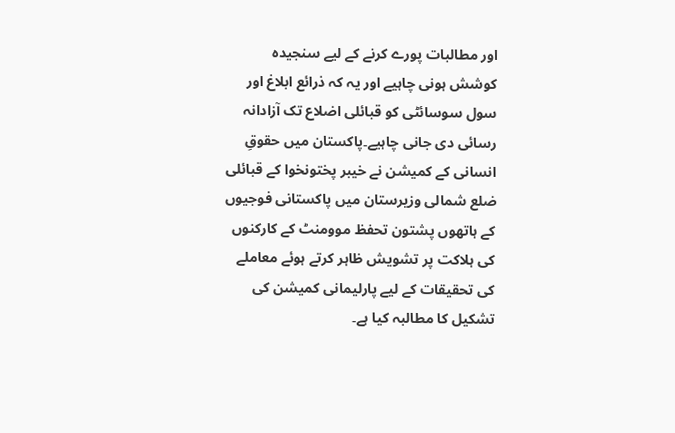اور مطالبات پورے کرنے کے لیے سنجیدہ کوشش ہونی چاہیے اور یہ کہ ذرائع ابلاغ اور سول سوسائٹی کو قبائلی اضلاع تک آزادانہ رسائی دی جانی چاہیے۔پاکستان میں حقوقِ انسانی کے کمیشن نے خیبر پختونخوا کے قبائلی ضلع شمالی وزیرستان میں پاکستانی فوجیوں کے ہاتھوں پشتون تحفظ موومنٹ کے کارکنوں کی ہلاکت پر تشویش ظاہر کرتے ہوئے معاملے کی تحقیقات کے لیے پارلیمانی کمیشن کی تشکیل کا مطالبہ کیا ہے۔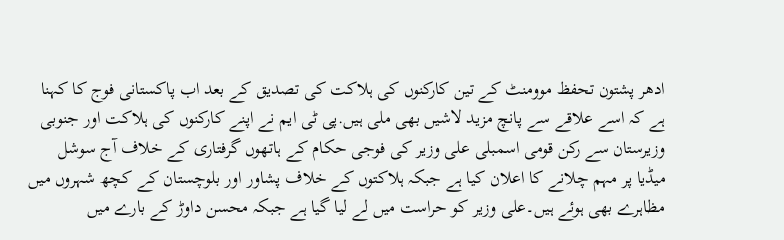ادھر پشتون تحفظ موومنٹ کے تین کارکنوں کی ہلاکت کی تصدیق کے بعد اب پاکستانی فوج کا کہنا ہے کہ اسے علاقے سے پانچ مزید لاشیں بھی ملی ہیں.پی ٹی ایم نے اپنے کارکنوں کی ہلاکت اور جنوبی وزیرستان سے رکن قومی اسمبلی علی وزیر کی فوجی حکام کے ہاتھوں گرفتاری کے خلاف آج سوشل میڈیا پر مہم چلانے کا اعلان کیا ہے جبکہ ہلاکتوں کے خلاف پشاور اور بلوچستان کے کچھ شہروں میں مظاہرے بھی ہوئے ہیں۔علی وزیر کو حراست میں لے لیا گیا ہے جبکہ محسن داوڑ کے بارے میں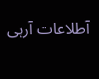آطلاعات آرہی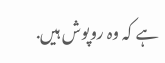ہے کہ وہ روپوش ہیں.